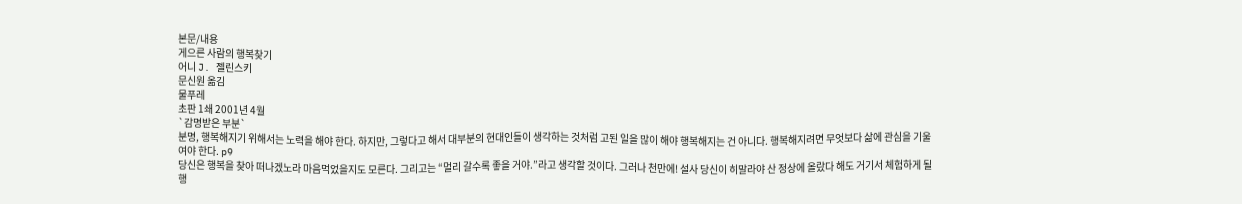본문/내용
게으른 사람의 행복찾기
어니 J. 젤린스키
문신원 옮김
물푸레
초판 1쇄 2001년 4월
`감명받은 부분`
분명, 행복해지기 위해서는 노력을 해야 한다. 하지만, 그렇다고 해서 대부분의 현대인들이 생각하는 것처럼 고된 일을 많이 해야 행복해지는 건 아니다. 행복해지려면 무엇보다 삶에 관심을 기울여야 한다. p9
당신은 행복을 찾아 떠나겠노라 마음먹었을지도 모른다. 그리고는 “멀리 갈수록 좋을 거야.”라고 생각할 것이다. 그러나 천만에! 설사 당신이 히말라야 산 정상에 올랐다 해도 거기서 체험하게 될 행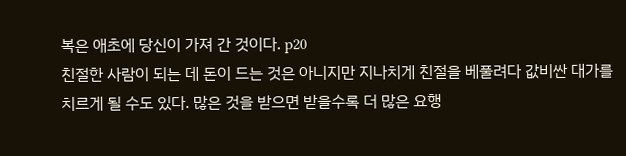복은 애초에 당신이 가져 간 것이다. p20
친절한 사람이 되는 데 돈이 드는 것은 아니지만 지나치게 친절을 베풀려다 값비싼 대가를 치르게 될 수도 있다. 많은 것을 받으면 받을수록 더 많은 요행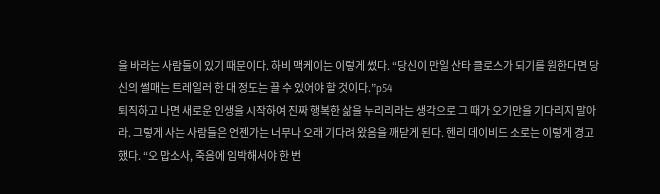을 바라는 사람들이 있기 때문이다. 하비 맥케이는 이렇게 썼다. “당신이 만일 산타 클로스가 되기를 원한다면 당신의 썰매는 트레일러 한 대 정도는 끌 수 있어야 할 것이다.”p54
퇴직하고 나면 새로운 인생을 시작하여 진짜 행복한 삶을 누리리라는 생각으로 그 때가 오기만을 기다리지 말아라. 그렇게 사는 사람들은 언젠가는 너무나 오래 기다려 왔음을 깨닫게 된다. 헨리 데이비드 소로는 이렇게 경고했다. “오 맙소사, 죽음에 임박해서야 한 번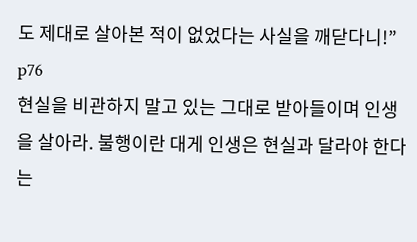도 제대로 살아본 적이 없었다는 사실을 깨닫다니!” p76
현실을 비관하지 말고 있는 그대로 받아들이며 인생을 살아라. 불행이란 대게 인생은 현실과 달라야 한다는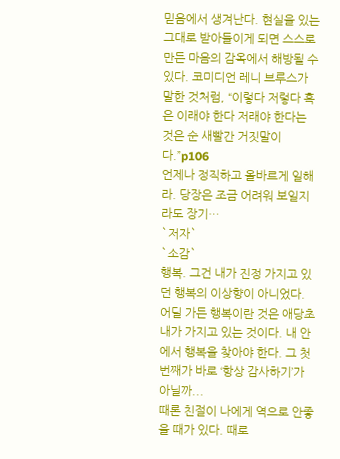믿음에서 생겨난다. 현실을 있는 그대로 받아들이게 되면 스스로 만든 마음의 감옥에서 해방될 수 있다. 코미디언 레니 브루스가 말한 것처럼, “이렇다 저렇다 혹은 이래야 한다 저래야 한다는 것은 순 새빨간 거짓말이다.”p106
언제나 정직하고 올바르게 일해라. 당장은 조금 어려워 보일지라도 장기…
`저자`
`소감`
행복. 그건 내가 진정 가지고 있던 행복의 이상향이 아니었다. 어딜 가든 행복이란 것은 애당초 내가 가지고 있는 것이다. 내 안에서 행복을 찾아야 한다. 그 첫 번째가 바로 ‘항상 감사하기’가 아닐까...
때론 친절이 나에게 역으로 안좋을 때가 있다. 때로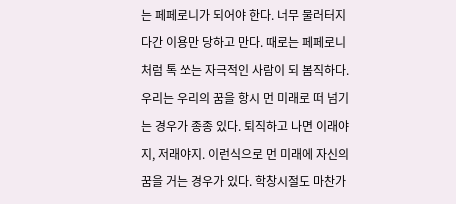는 페페로니가 되어야 한다. 너무 물러터지다간 이용만 당하고 만다. 때로는 페페로니처럼 톡 쏘는 자극적인 사람이 되 봄직하다.
우리는 우리의 꿈을 항시 먼 미래로 떠 넘기는 경우가 종종 있다. 퇴직하고 나면 이래야지, 저래야지. 이런식으로 먼 미래에 자신의 꿈을 거는 경우가 있다. 학창시절도 마찬가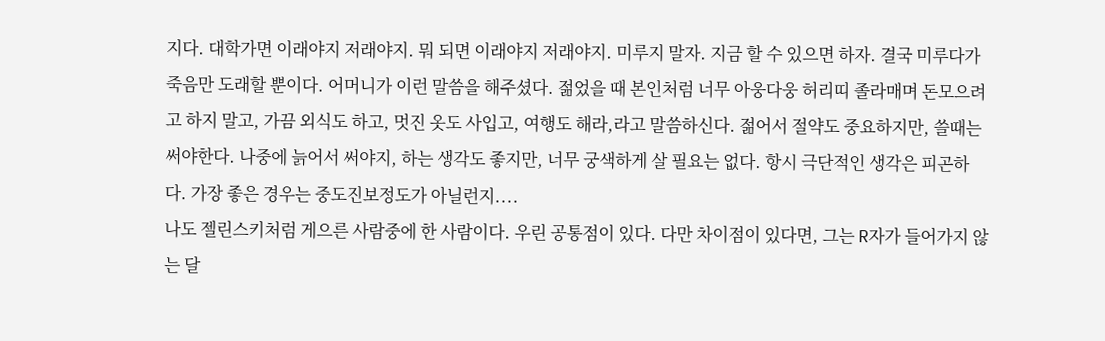지다. 대학가면 이래야지 저래야지. 뭐 되면 이래야지 저래야지. 미루지 말자. 지금 할 수 있으면 하자. 결국 미루다가 죽음만 도래할 뿐이다. 어머니가 이런 말씀을 해주셨다. 젊었을 때 본인처럼 너무 아웅다웅 허리띠 졸라매며 돈모으려고 하지 말고, 가끔 외식도 하고, 멋진 옷도 사입고, 여행도 해라,라고 말씀하신다. 젊어서 절약도 중요하지만, 쓸때는 써야한다. 나중에 늙어서 써야지, 하는 생각도 좋지만, 너무 궁색하게 살 필요는 없다. 항시 극단적인 생각은 피곤하다. 가장 좋은 경우는 중도진보정도가 아닐런지....
나도 젤린스키처럼 게으른 사람중에 한 사람이다. 우린 공통점이 있다. 다만 차이점이 있다면, 그는 R자가 들어가지 않는 달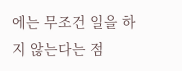에는 무조건 일을 하지 않는다는 점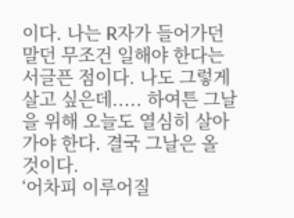이다. 나는 R자가 들어가던 말던 무조건 일해야 한다는 서글픈 점이다. 나도 그렇게 살고 싶은데..... 하여튼 그날을 위해 오늘도 열심히 살아가야 한다. 결국 그날은 올 것이다.
‘어차피 이루어질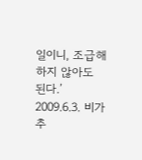일이니, 조급해 하지 않아도 된다.’
2009.6.3. 비가 추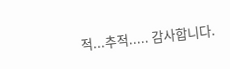적...추적..... 감사합니다.